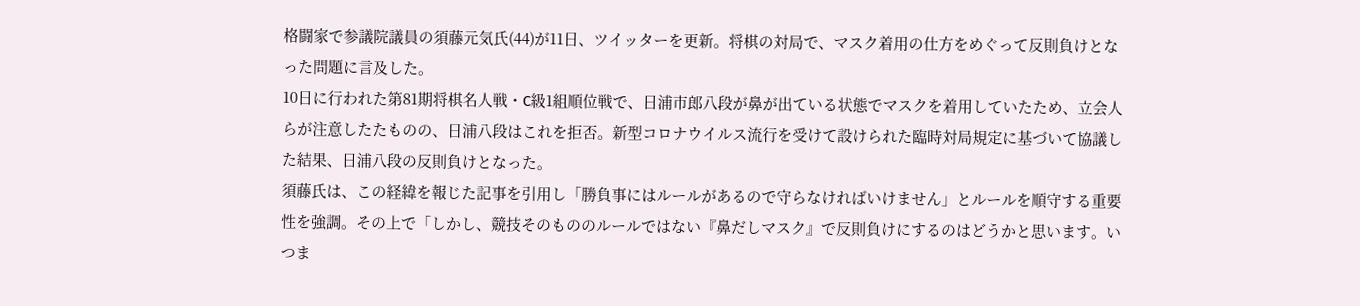格闘家で参議院議員の須藤元気氏(44)が11日、ツイッターを更新。将棋の対局で、マスク着用の仕方をめぐって反則負けとなった問題に言及した。
10日に行われた第81期将棋名人戦・C級1組順位戦で、日浦市郎八段が鼻が出ている状態でマスクを着用していたため、立会人らが注意したたものの、日浦八段はこれを拒否。新型コロナウイルス流行を受けて設けられた臨時対局規定に基づいて協議した結果、日浦八段の反則負けとなった。
須藤氏は、この経緯を報じた記事を引用し「勝負事にはルールがあるので守らなければいけません」とルールを順守する重要性を強調。その上で「しかし、競技そのもののルールではない『鼻だしマスク』で反則負けにするのはどうかと思います。いつま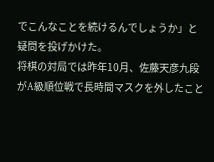でこんなことを続けるんでしょうか」と疑問を投げかけた。
将棋の対局では昨年10月、佐藤天彦九段がA級順位戦で長時間マスクを外したこと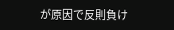が原因で反則負け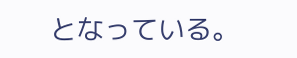となっている。